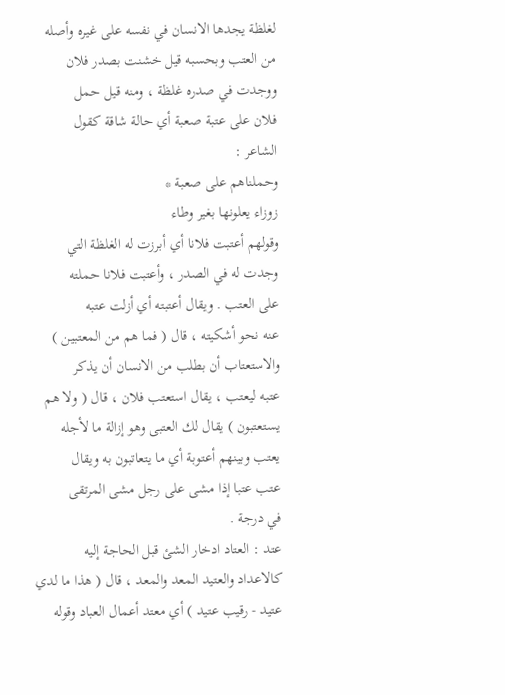لغلظة يجدها الانسان في نفسه على غيره وأصله
من العتب وبحسبه قيل خشنت بصدر فلان
ووجدت في صدره غلظة ، ومنه قيل حمل
فلان على عتبة صعبة أي حالة شاقة كقول
الشاعر :
وحملناهم على صعبة *
زوزاء يعلونها بغير وطاء
وقولهم أعتبت فلانا أي أبرزت له الغلظة التي
وجدت له في الصدر ، وأعتبت فلانا حملته
على العتب . ويقال أعتبته أي أزلت عتبه
عنه نحو أشكيته ، قال ( فما هم من المعتبين )
والاستعتاب أن بطلب من الانسان أن يذكر
عتبه ليعتب ، يقال استعتب فلان ، قال ( ولا هم
يستعتبون ) يقال لك العتبى وهو إزالة ما لأجله
يعتب وبينهم أعتوبة أي ما يتعاتبون به ويقال
عتب عتبا إذا مشى على رجل مشى المرتقى
في درجة .
عتد : العتاد ادخار الشئ قبل الحاجة إليه
كالاعداد والعتيد المعد والمعد ، قال ( هذا ما لدي
عتيد - رقيب عتيد ) أي معتد أعمال العباد وقوله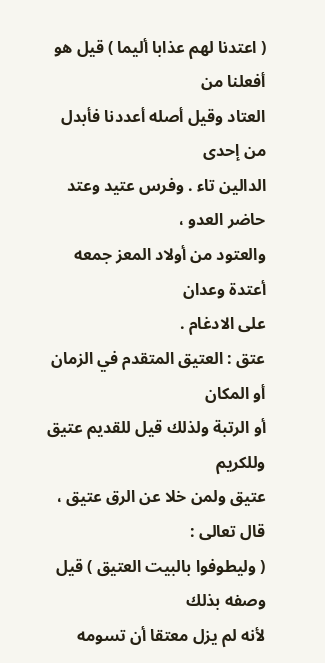( اعتدنا لهم عذابا أليما ) قيل هو أفعلنا من
العتاد وقيل أصله أعددنا فأبدل من إحدى
الدالين تاء . وفرس عتيد وعتد حاضر العدو ،
والعتود من أولاد المعز جمعه أعتدة وعدان
على الادغام .
عتق : العتيق المتقدم في الزمان أو المكان
أو الرتبة ولذلك قيل للقديم عتيق وللكريم
عتيق ولمن خلا عن الرق عتيق ، قال تعالى :
( وليطوفوا بالبيت العتيق ) قيل وصفه بذلك
لأنه لم يزل معتقا أن تسومه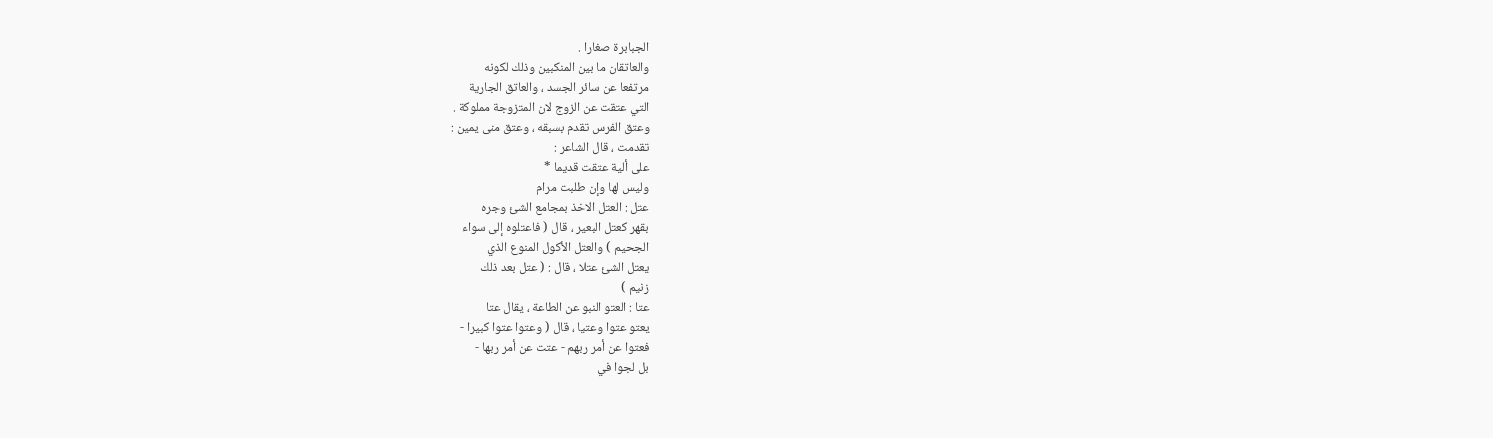الجبابرة صغارا .
والعاتقان ما بين المنكبين وذلك لكونه
مرتفعا عن سائر الجسد ، والعاتق الجارية
التي عتقت عن الزوج لان المتزوجة مملوكة .
وعتق الفرس تقدم بسبقه ، وعتق منى يمين :
تقدمت ، قال الشاعر :
على ألية عتقت قديما *
وليس لها وإن طلبت مرام
عتل : العتل الاخذ بمجامع الشئ وجره
بقهر كعتل البعير ، قال ( فاعتلوه إلى سواء
الجحيم ) والعتل الأكول المنوع الذي
يعتل الشئ عتلا ، قال : ( عتل بعد ذلك
زنيم )
عتا : العتو النبو عن الطاعة ، يقال عتا
يعتو عتوا وعتيا ، قال ( وعتوا عتوا كبيرا -
فعتوا عن أمر ربهم - عتت عن أمر ربها -
بل لجوا في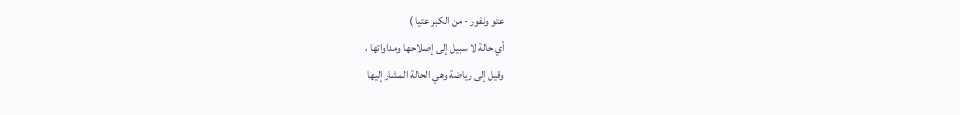عتو ونفور - من الكبر عتيا )
أي حالة لا سبيل إلى إصلاحها ومداواتها ،
وقيل إلى رياضة وهي الحالة المشار إليها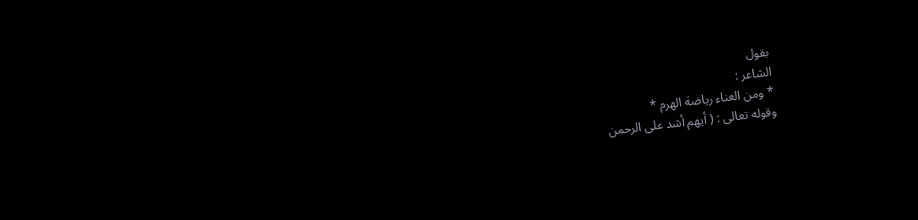بقول
الشاعر :
* ومن العناء رياضة الهرم *
وقوله تعالى : ( أيهم أشد على الرحمن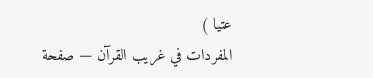عتيا )
المفردات في غريب القرآن — صفحة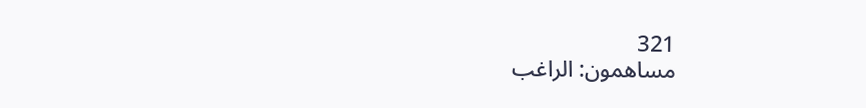321
مساهمون: الراغب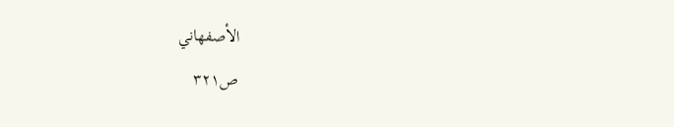الأصفهاني
ص٣٢١